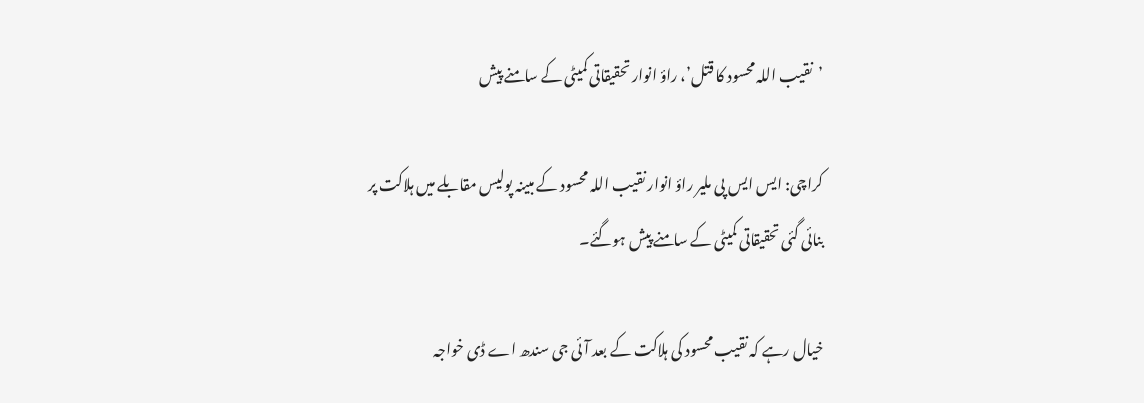’نقیب اللہ محسود کا قتل’، راؤ انوار تحقیقاتی کمیٹی کے سامنے پیش

کراچی: ایس ایس پی ملیر راؤ انوار نقیب اللہ محسود کے مبینہ پولیس مقابلے میں ہلاکت پر بنائی گئی تحقیقاتی کمیٹی کے سامنے پیش ہوگئے۔

خیال رہے کہ نقیب محسود کی ہلاکت کے بعد آئی جی سندھ اے ڈی خواجہ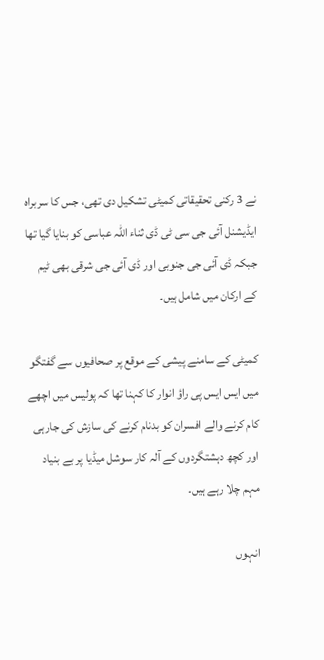نے 3 رکنی تحقیقاتی کمیٹی تشکیل دی تھی، جس کا سربراہ ایڈیشنل آئی جی سی ٹی ڈی ثناء اللہ عباسی کو بنایا گیا تھا جبکہ ڈی آئی جی جنوبی اور ڈی آئی جی شرقی بھی ٹیم کے ارکان میں شامل ہیں۔

کمیٹی کے سامنے پیشی کے موقع پر صحافیوں سے گفتگو میں ایس ایس پی راؤ انوار کا کہنا تھا کہ پولیس میں اچھے کام کرنے والے افسران کو بدنام کرنے کی سازش کی جارہی اور کچھ دہشتگردوں کے آلہ کار سوشل میڈیا پر بے بنیاد مہم چلا رہے ہیں۔

انہوں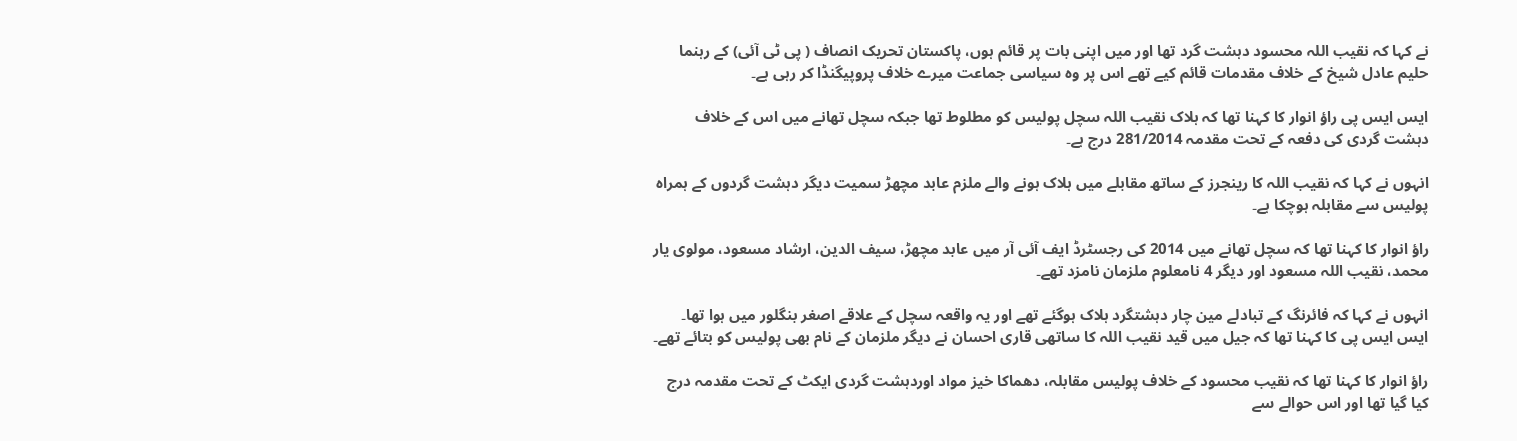نے کہا کہ نقیب اللہ محسود دہشت گرد تھا اور میں اپنی بات پر قائم ہوں، پاکستان تحریک انصاف ( پی ٹی آئی) کے رہنما حلیم عادل شیخ کے خلاف مقدمات قائم کیے تھے اس پر وہ سیاسی جماعت میرے خلاف پروپیگنڈا کر رہی ہے۔

ایس ایس پی راؤ انوار کا کہنا تھا کہ ہلاک نقیب اللہ سچل پولیس کو مطلوط تھا جبکہ سچل تھانے میں اس کے خلاف دہشت گردی کی دفعہ کے تحت مقدمہ 281/2014 درج ہے۔

انہوں نے کہا کہ نقیب اللہ کا رینجرز کے ساتھ مقابلے میں ہلاک ہونے والے ملزم عابد مچھڑ سمیت دیگر دہشت گردوں کے ہمراہ پولیس سے مقابلہ ہوچکا ہے۔

راؤ انوار کا کہنا تھا کہ سچل تھانے میں 2014 کی رجسٹرڈ ایف آئی آر میں عابد مچھڑ، سیف الدین، ارشاد مسعود، مولوی یار محمد، نقیب اللہ مسعود اور دیگر 4 نامعلوم ملزمان نامزد تھے۔

انہوں نے کہا کہ فائرنگ کے تبادلے مین چار دہشتگرد ہلاک ہوگئے تھے اور یہ واقعہ سچل کے علاقے اصغر بنگلور میں ہوا تھا۔ ایس ایس پی کا کہنا تھا کہ جیل میں قید نقیب اللہ کا ساتھی قاری احسان نے دیگر ملزمان کے نام بھی پولیس کو بتائے تھے۔

راؤ انوار کا کہنا تھا کہ نقیب محسود کے خلاف پولیس مقابلہ، دھماکا خیز مواد اوردہشت گردی ایکٹ کے تحت مقدمہ درج کیا گیا تھا اور اس حوالے سے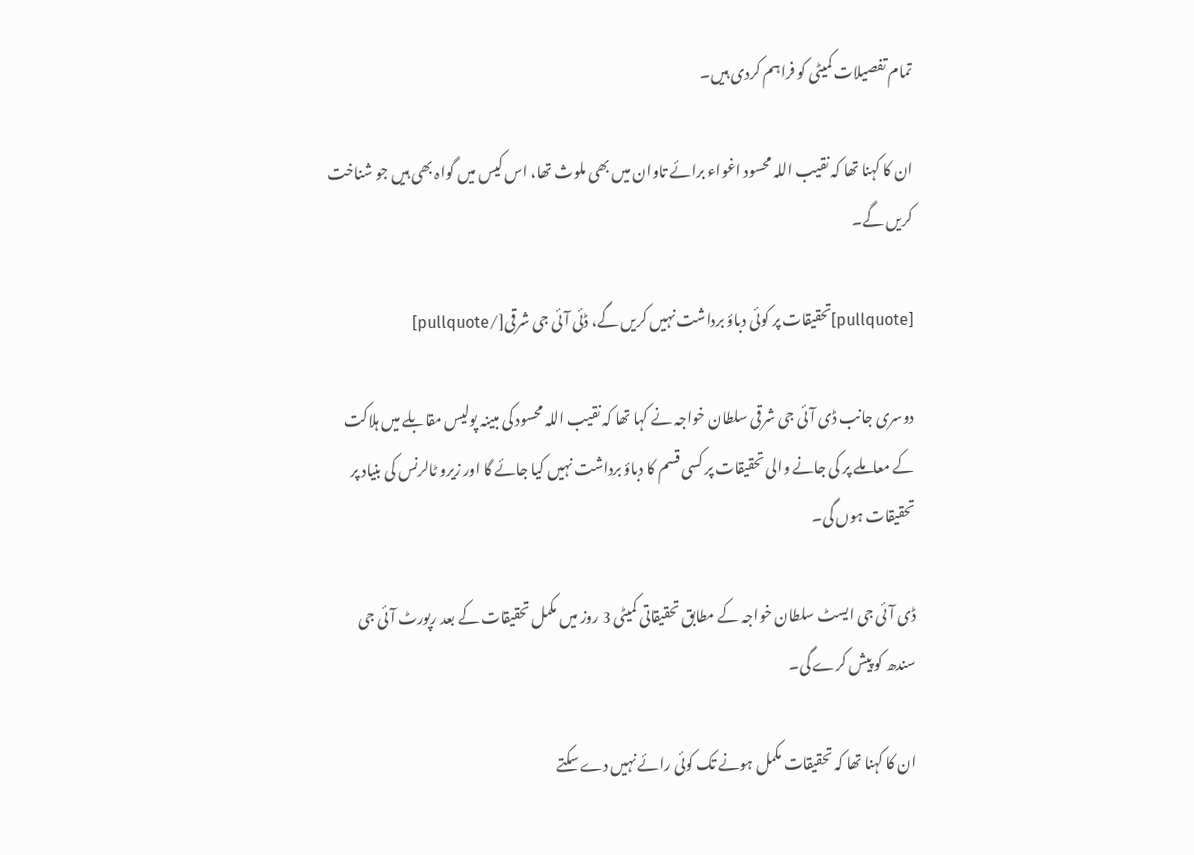تمام تفصیلات کمیٹی کو فراہم کردی ہیں۔

ان کا کہنا تھا کہ نقیب اللہ محسود اغواء برائے تاوان میں بھی ملوث تھا، اس کیس میں گواہ بھی ہیں جو شناخت کریں گے۔

[pullquote]تحقیقات پر کوئی دباؤ برداشت نہیں کریں گے، ڈئی آئی جی شرقی[/pullquote]

دوسری جانب ڈی آئی جی شرقی سلطان خواجہ نے کہا تھا کہ نقیب اللہ محسود کی مبینہ پولیس مقابلے میں ہلاکت کے معاملے پر کی جانے والی تحقیقات پر کسی قسم کا دباؤ برداشت نہیں کیا جائے گا اور زیرو ٹالرنس کی بنیاد پر تحقیقات ہوں گی۔

ڈی آئی جی ایسٹ سلطان خواجہ کے مطابق تحقیقاتی کمیٹی 3 روز میں مکمل تحقیقات کے بعد رپورٹ آئی جی سندھ کو پیش کرے گی۔

ان کا کہنا تھا کہ تحقیقات مکمل ہونے تک کوئی رائے نہیں دے سکتے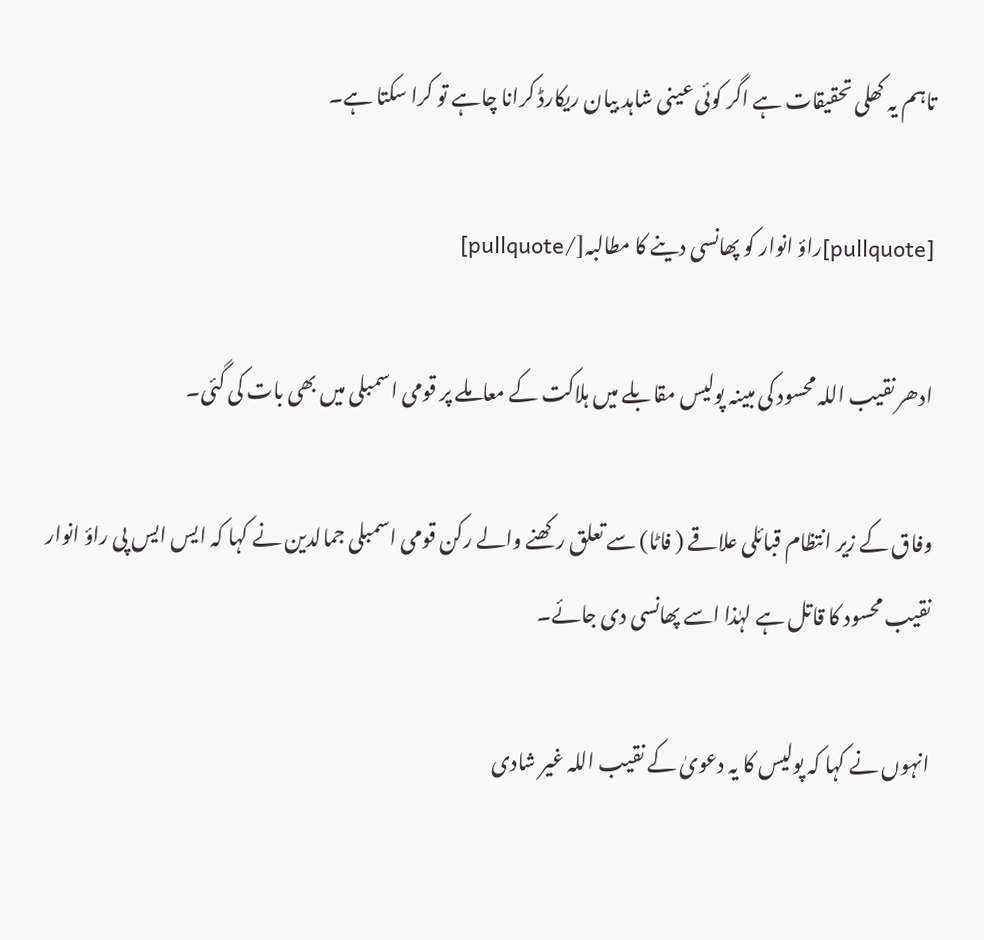تاہم یہ کھلی تحقیقات ہے اگر کوئی عینی شاہد بیان ریکارڈ کرانا چاہے تو کرا سکتا ہے۔

[pullquote]راؤ انوار کو پھانسی دینے کا مطالبہ[/pullquote]

ادھر نقیب اللہ محسود کی مبینہ پولیس مقابلے میں ہلاکت کے معاملے پر قومی اسمبلی میں بھی بات کی گئی۔

وفاق کے زیر انتظام قبائلی علاقے ( فاٹا) سے تعلق رکھنے والے رکن قومی اسمبلی جمالدین نے کہا کہ ایس ایس پی راؤ انوار نقیب محسود کا قاتل ہے لہٰذا اسے پھانسی دی جائے۔

انہوں نے کہا کہ پولیس کا یہ دعویٰ کے نقیب اللہ غیر شادی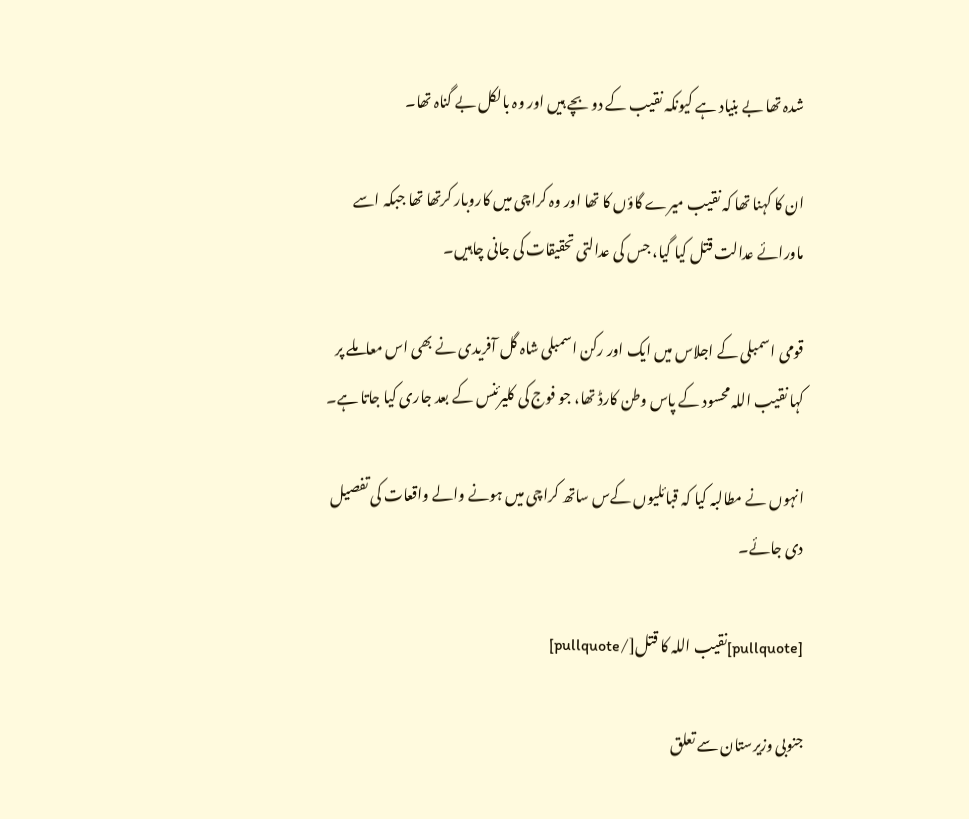شدہ تھا بے بنیاد ہے کیونکہ نقیب کے دو بچے ہیں اور وہ بالکل بے گناہ تھا۔

ان کا کہنا تھا کہ نقیب میرے گاؤں کا تھا اور وہ کراچی میں کاروبار کرتھا تھا جبکہ اسے ماورائے عدالت قتل کیا گیا، جس کی عدالتی تحقیقات کی جانی چاہیں۔

قومی اسمبلی کے اجلاس میں ایک اور رکن اسمبلی شاہ گل آفریدی نے بھی اس معاملے پر کہا نقیب اللہ محسود کے پاس وطن کارڈ تھا، جو فوج کی کلیرئنس کے بعد جاری کیا جاتا ہے۔

انہوں نے مطالبہ کیا کہ قبائلیوں کےس ساتھ کراچی میں ہونے والے واقعات کی تفصیل دی جائے۔

[pullquote]نقیب اللہ کا قتل[/pullquote]

جنوبی وزیرستان سے تعلق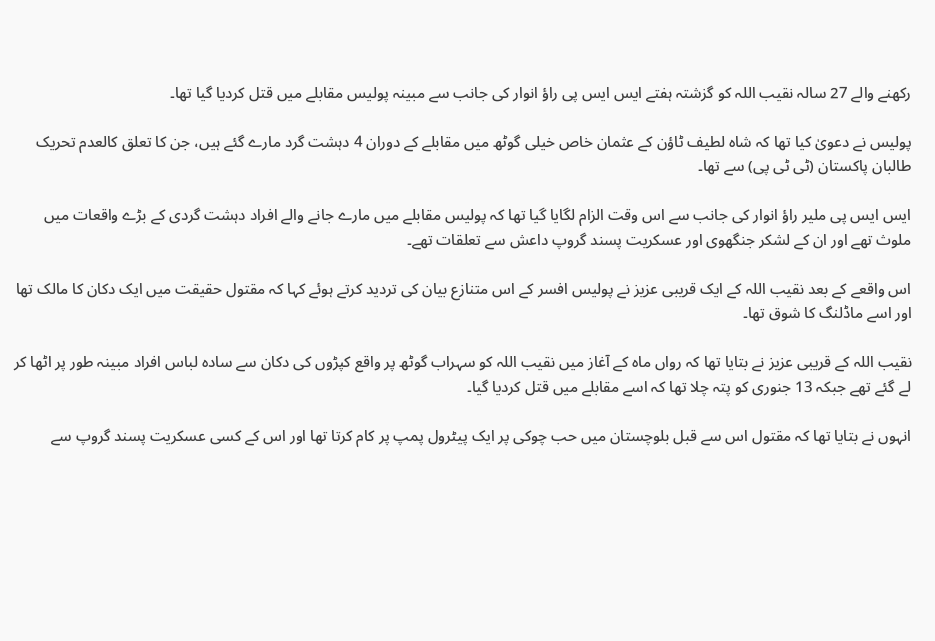رکھنے والے 27 سالہ نقیب اللہ کو گزشتہ ہفتے ایس ایس پی راؤ انوار کی جانب سے مبینہ پولیس مقابلے میں قتل کردیا گیا تھا۔

پولیس نے دعویٰ کیا تھا کہ شاہ لطیف ٹاؤن کے عثمان خاص خیلی گوٹھ میں مقابلے کے دوران 4 دہشت گرد مارے گئے ہیں، جن کا تعلق کالعدم تحریک طالبان پاکستان (ٹی ٹی پی) سے تھا۔

ایس ایس پی ملیر راؤ انوار کی جانب سے اس وقت الزام لگایا گیا تھا کہ پولیس مقابلے میں مارے جانے والے افراد دہشت گردی کے بڑے واقعات میں ملوث تھے اور ان کے لشکر جنگھوی اور عسکریت پسند گروپ داعش سے تعلقات تھے۔

اس واقعے کے بعد نقیب اللہ کے ایک قریبی عزیز نے پولیس افسر کے اس متنازع بیان کی تردید کرتے ہوئے کہا کہ مقتول حقیقت میں ایک دکان کا مالک تھا اور اسے ماڈلنگ کا شوق تھا۔

نقیب اللہ کے قریبی عزیز نے بتایا تھا کہ رواں ماہ کے آغاز میں نقیب اللہ کو سہراب گوٹھ پر واقع کپڑوں کی دکان سے سادہ لباس افراد مبینہ طور پر اٹھا کر لے گئے تھے جبکہ 13 جنوری کو پتہ چلا تھا کہ اسے مقابلے میں قتل کردیا گیا۔

انہوں نے بتایا تھا کہ مقتول اس سے قبل بلوچستان میں حب چوکی پر ایک پیٹرول پمپ پر کام کرتا تھا اور اس کے کسی عسکریت پسند گروپ سے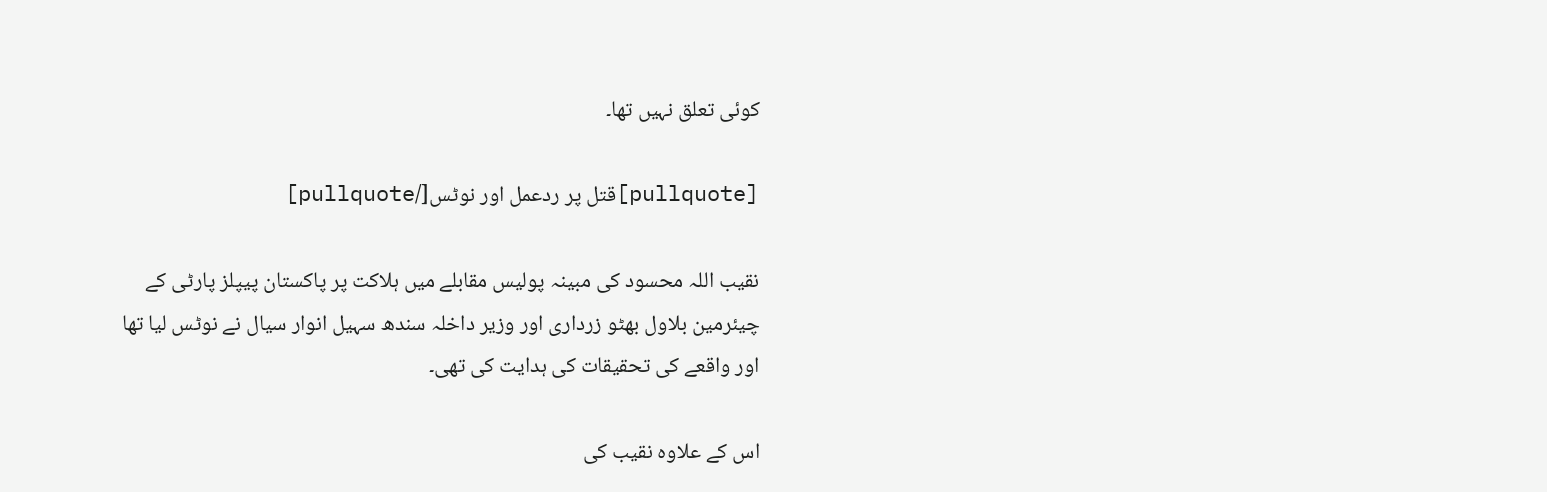کوئی تعلق نہیں تھا۔

[pullquote]قتل پر ردعمل اور نوٹس[/pullquote]

نقیب اللہ محسود کی مبینہ پولیس مقابلے میں ہلاکت پر پاکستان پیپلز پارٹی کے چیئرمین بلاول بھٹو زرداری اور وزیر داخلہ سندھ سہیل انوار سیال نے نوٹس لیا تھا اور واقعے کی تحقیقات کی ہدایت کی تھی۔

اس کے علاوہ نقیب کی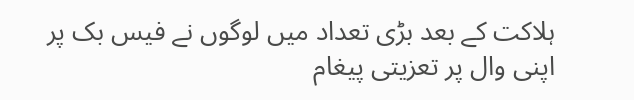ہلاکت کے بعد بڑی تعداد میں لوگوں نے فیس بک پر اپنی وال پر تعزیتی پیغام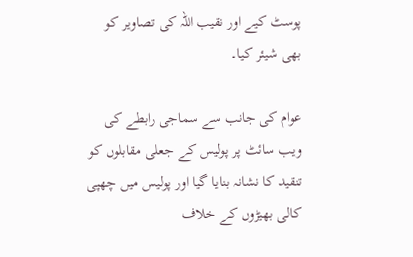پوسٹ کیے اور نقیب اللہ کی تصاویر کو بھی شیئر کیا۔

عوام کی جانب سے سماجی رابطے کی ویب سائٹ پر پولیس کے جعلی مقابلوں کو تنقید کا نشانہ بنایا گیا اور پولیس میں چھپی کالی بھیڑوں کے خلاف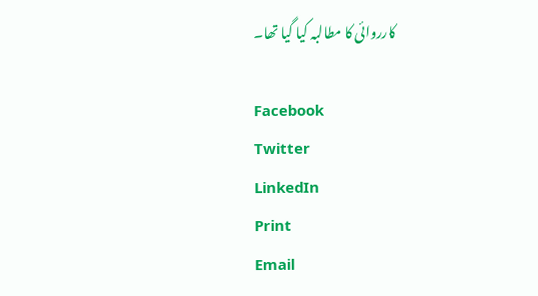کارروائی کا مطالبہ کیا گیا تھا۔

Facebook
Twitter
LinkedIn
Print
Email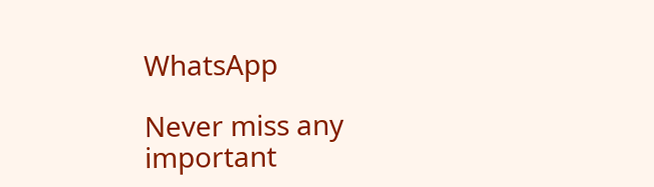WhatsApp

Never miss any important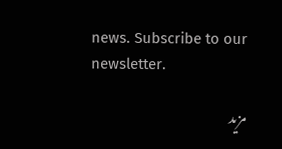news. Subscribe to our newsletter.

مزید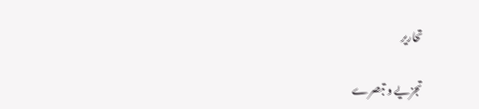تحاریر

تجزیے و تبصرے